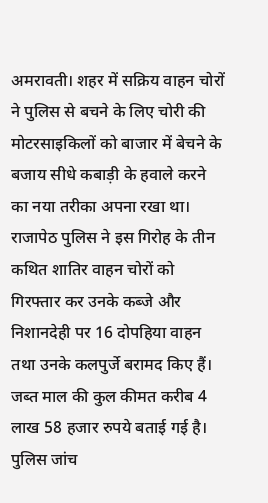अमरावती। शहर में सक्रिय वाहन चोरों ने पुलिस से बचने के लिए चोरी की मोटरसाइकिलों को बाजार में बेचने के बजाय सीधे कबाड़ी के हवाले करने का नया तरीका अपना रखा था। राजापेठ पुलिस ने इस गिरोह के तीन कथित शातिर वाहन चोरों को गिरफ्तार कर उनके कब्जे और निशानदेही पर 16 दोपहिया वाहन तथा उनके कलपुर्जे बरामद किए हैं। जब्त माल की कुल कीमत करीब 4 लाख 58 हजार रुपये बताई गई है। पुलिस जांच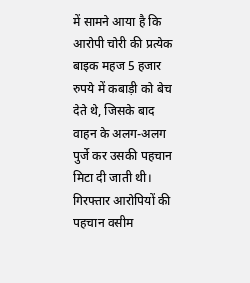में सामने आया है कि आरोपी चोरी की प्रत्येक बाइक महज 5 हजार रुपये में कबाड़ी को बेच देते थे, जिसके बाद वाहन के अलग-अलग पुर्जे कर उसकी पहचान मिटा दी जाती थी। गिरफ्तार आरोपियों की पहचान वसीम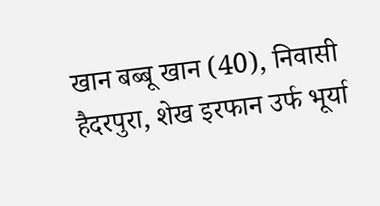खान बब्बू खान (40), निवासी हैदरपुरा, शेख इरफान उर्फ भूर्या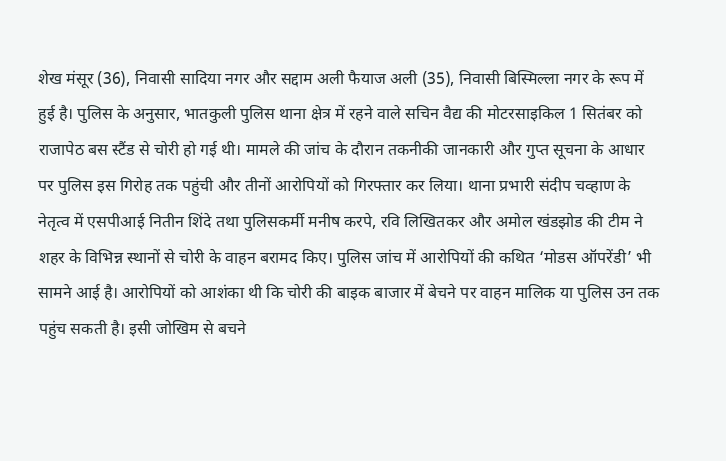शेख मंसूर (36), निवासी सादिया नगर और सद्दाम अली फैयाज अली (35), निवासी बिस्मिल्ला नगर के रूप में हुई है। पुलिस के अनुसार, भातकुली पुलिस थाना क्षेत्र में रहने वाले सचिन वैद्य की मोटरसाइकिल 1 सितंबर को राजापेठ बस स्टैंड से चोरी हो गई थी। मामले की जांच के दौरान तकनीकी जानकारी और गुप्त सूचना के आधार पर पुलिस इस गिरोह तक पहुंची और तीनों आरोपियों को गिरफ्तार कर लिया। थाना प्रभारी संदीप चव्हाण के नेतृत्व में एसपीआई नितीन शिंदे तथा पुलिसकर्मी मनीष करपे, रवि लिखितकर और अमोल खंडझोड की टीम ने शहर के विभिन्न स्थानों से चोरी के वाहन बरामद किए। पुलिस जांच में आरोपियों की कथित ‘मोडस ऑपरेंडी’ भी सामने आई है। आरोपियों को आशंका थी कि चोरी की बाइक बाजार में बेचने पर वाहन मालिक या पुलिस उन तक पहुंच सकती है। इसी जोखिम से बचने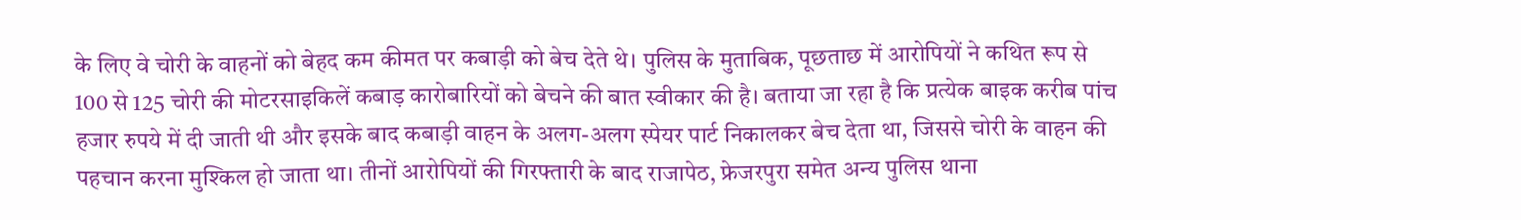के लिए वे चोरी के वाहनों को बेहद कम कीमत पर कबाड़ी को बेच देते थे। पुलिस के मुताबिक, पूछताछ में आरोपियों ने कथित रूप से 100 से 125 चोरी की मोटरसाइकिलें कबाड़ कारोबारियों को बेचने की बात स्वीकार की है। बताया जा रहा है कि प्रत्येक बाइक करीब पांच हजार रुपये में दी जाती थी और इसके बाद कबाड़ी वाहन के अलग-अलग स्पेयर पार्ट निकालकर बेच देता था, जिससे चोरी के वाहन की पहचान करना मुश्किल हो जाता था। तीनों आरोपियों की गिरफ्तारी के बाद राजापेठ, फ्रेजरपुरा समेत अन्य पुलिस थाना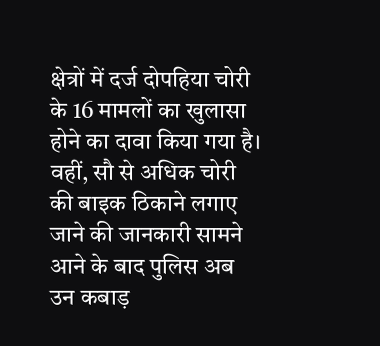क्षेत्रों में दर्ज दोपहिया चोरी के 16 मामलों का खुलासा होने का दावा किया गया है। वहीं, सौ से अधिक चोरी की बाइक ठिकाने लगाए जाने की जानकारी सामने आने के बाद पुलिस अब उन कबाड़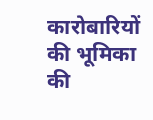कारोबारियों की भूमिका की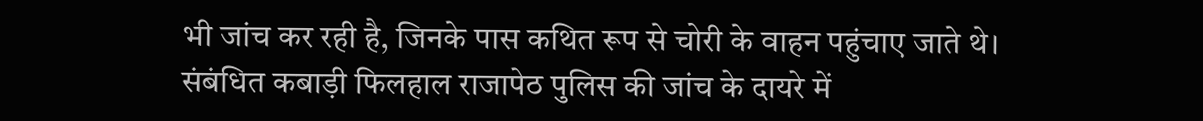भी जांच कर रही है, जिनके पास कथित रूप से चोरी के वाहन पहुंचाए जाते थे। संबंधित कबाड़ी फिलहाल राजापेठ पुलिस की जांच के दायरे में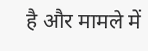है और मामले में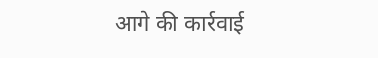आगे की कार्रवाई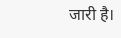जारी है।